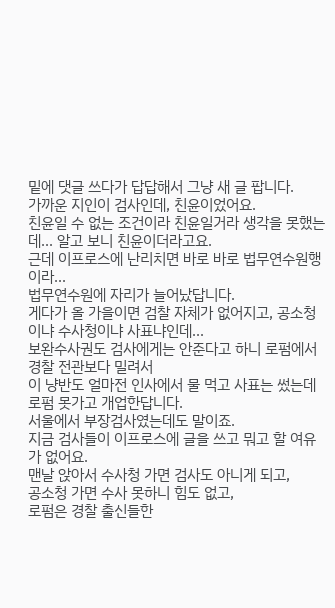밑에 댓글 쓰다가 답답해서 그냥 새 글 팝니다.
가까운 지인이 검사인데, 친윤이었어요.
친윤일 수 없는 조건이라 친윤일거라 생각을 못했는데... 알고 보니 친윤이더라고요.
근데 이프로스에 난리치면 바로 바로 법무연수원행이라...
법무연수원에 자리가 늘어났답니다.
게다가 올 가을이면 검찰 자체가 없어지고, 공소청이냐 수사청이냐 사표냐인데...
보완수사권도 검사에게는 안준다고 하니 로펌에서 경찰 전관보다 밀려서
이 냥반도 얼마전 인사에서 물 먹고 사표는 썼는데 로펌 못가고 개업한답니다.
서울에서 부장검사였는데도 말이죠.
지금 검사들이 이프로스에 글을 쓰고 뭐고 할 여유가 없어요.
맨날 앉아서 수사청 가면 검사도 아니게 되고,
공소청 가면 수사 못하니 힘도 없고,
로펌은 경찰 출신들한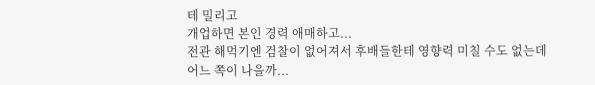테 밀리고
개업하면 본인 경력 애매하고...
전관 해먹기엔 검찰이 없어져서 후배들한테 영향력 미칠 수도 없는데
어느 쪽이 나을까...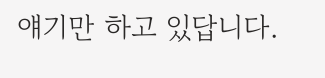얘기만 하고 있답니다.